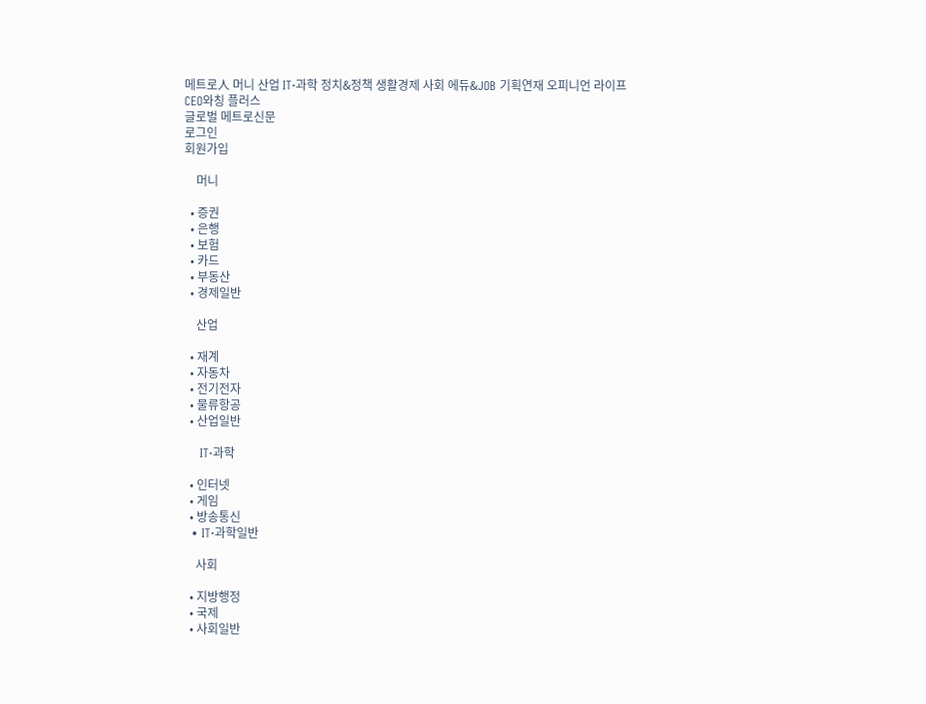메트로人 머니 산업 IT·과학 정치&정책 생활경제 사회 에듀&JOB 기획연재 오피니언 라이프 CEO와칭 플러스
글로벌 메트로신문
로그인
회원가입

    머니

  • 증권
  • 은행
  • 보험
  • 카드
  • 부동산
  • 경제일반

    산업

  • 재계
  • 자동차
  • 전기전자
  • 물류항공
  • 산업일반

    IT·과학

  • 인터넷
  • 게임
  • 방송통신
  • IT·과학일반

    사회

  • 지방행정
  • 국제
  • 사회일반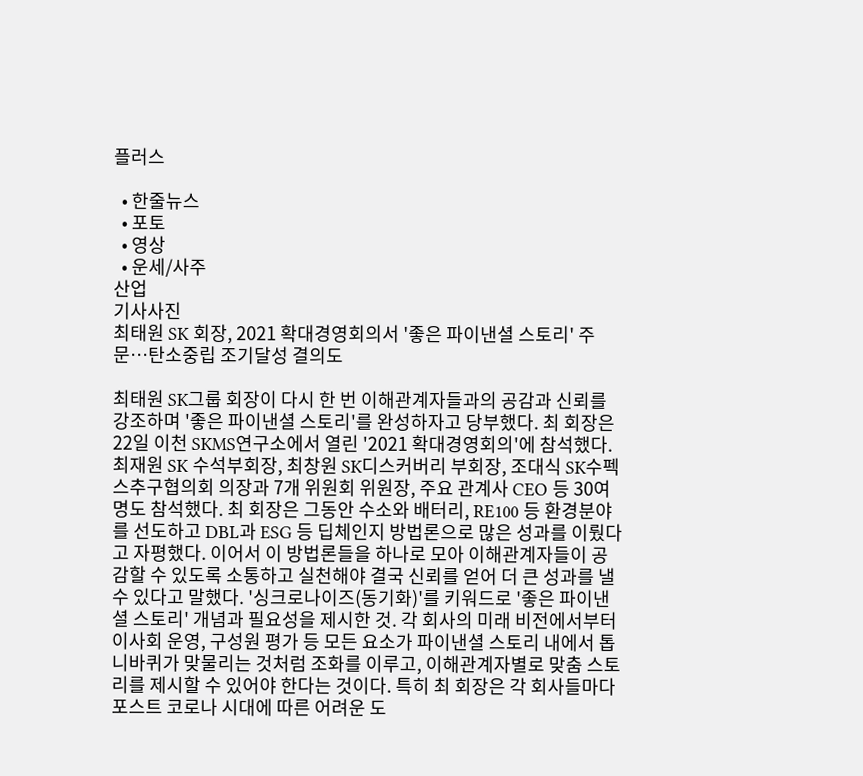플러스

  • 한줄뉴스
  • 포토
  • 영상
  • 운세/사주
산업
기사사진
최태원 SK 회장, 2021 확대경영회의서 '좋은 파이낸셜 스토리' 주문…탄소중립 조기달성 결의도

최태원 SK그룹 회장이 다시 한 번 이해관계자들과의 공감과 신뢰를 강조하며 '좋은 파이낸셜 스토리'를 완성하자고 당부했다. 최 회장은 22일 이천 SKMS연구소에서 열린 '2021 확대경영회의'에 참석했다. 최재원 SK 수석부회장, 최창원 SK디스커버리 부회장, 조대식 SK수펙스추구협의회 의장과 7개 위원회 위원장, 주요 관계사 CEO 등 30여 명도 참석했다. 최 회장은 그동안 수소와 배터리, RE100 등 환경분야를 선도하고 DBL과 ESG 등 딥체인지 방법론으로 많은 성과를 이뤘다고 자평했다. 이어서 이 방법론들을 하나로 모아 이해관계자들이 공감할 수 있도록 소통하고 실천해야 결국 신뢰를 얻어 더 큰 성과를 낼 수 있다고 말했다. '싱크로나이즈(동기화)'를 키워드로 '좋은 파이낸셜 스토리' 개념과 필요성을 제시한 것. 각 회사의 미래 비전에서부터 이사회 운영, 구성원 평가 등 모든 요소가 파이낸셜 스토리 내에서 톱니바퀴가 맞물리는 것처럼 조화를 이루고, 이해관계자별로 맞춤 스토리를 제시할 수 있어야 한다는 것이다. 특히 최 회장은 각 회사들마다 포스트 코로나 시대에 따른 어려운 도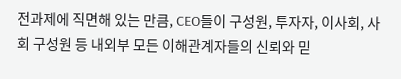전과제에 직면해 있는 만큼, CEO들이 구성원, 투자자, 이사회, 사회 구성원 등 내외부 모든 이해관계자들의 신뢰와 믿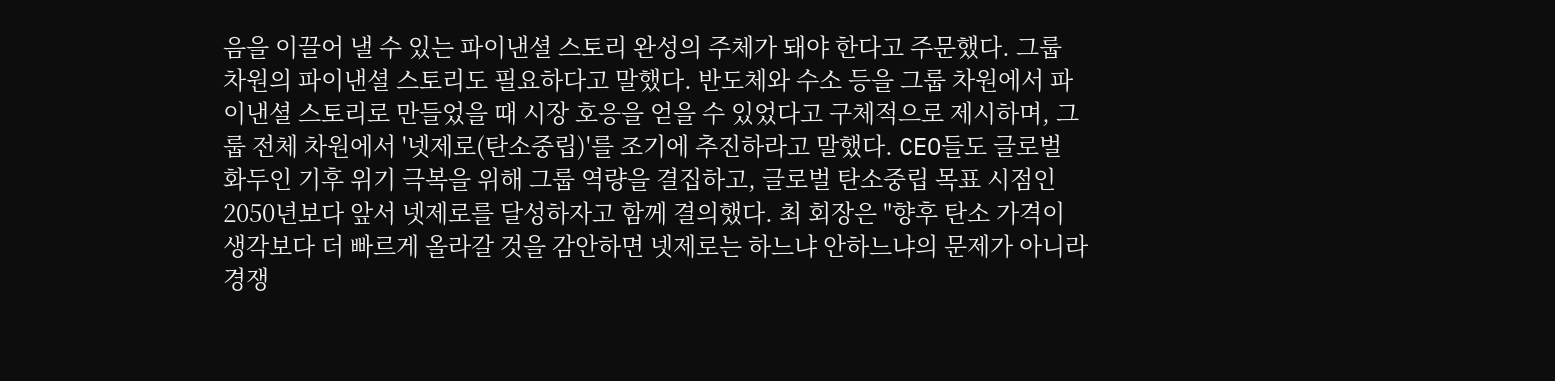음을 이끌어 낼 수 있는 파이낸셜 스토리 완성의 주체가 돼야 한다고 주문했다. 그룹 차원의 파이낸셜 스토리도 필요하다고 말했다. 반도체와 수소 등을 그룹 차원에서 파이낸셜 스토리로 만들었을 때 시장 호응을 얻을 수 있었다고 구체적으로 제시하며, 그룹 전체 차원에서 '넷제로(탄소중립)'를 조기에 추진하라고 말했다. CEO들도 글로벌 화두인 기후 위기 극복을 위해 그룹 역량을 결집하고, 글로벌 탄소중립 목표 시점인 2050년보다 앞서 넷제로를 달성하자고 함께 결의했다. 최 회장은 "향후 탄소 가격이 생각보다 더 빠르게 올라갈 것을 감안하면 넷제로는 하느냐 안하느냐의 문제가 아니라 경쟁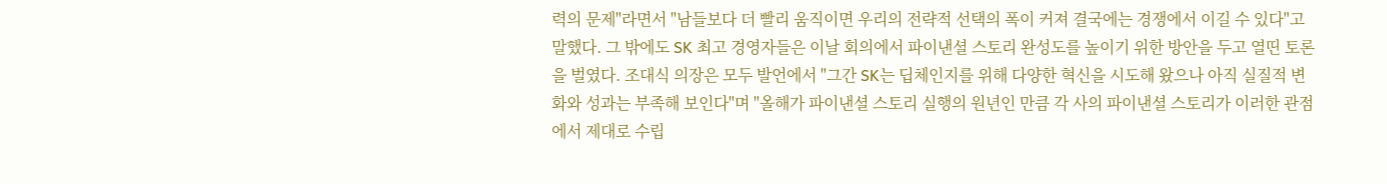력의 문제"라면서 "남들보다 더 빨리 움직이면 우리의 전략적 선택의 폭이 커져 결국에는 경쟁에서 이길 수 있다"고 말했다. 그 밖에도 SK 최고 경영자들은 이날 회의에서 파이낸셜 스토리 완성도를 높이기 위한 방안을 두고 열띤 토론을 벌였다. 조대식 의장은 모두 발언에서 "그간 SK는 딥체인지를 위해 다양한 혁신을 시도해 왔으나 아직 실질적 변화와 성과는 부족해 보인다"며 "올해가 파이낸셜 스토리 실행의 원년인 만큼 각 사의 파이낸셜 스토리가 이러한 관점에서 제대로 수립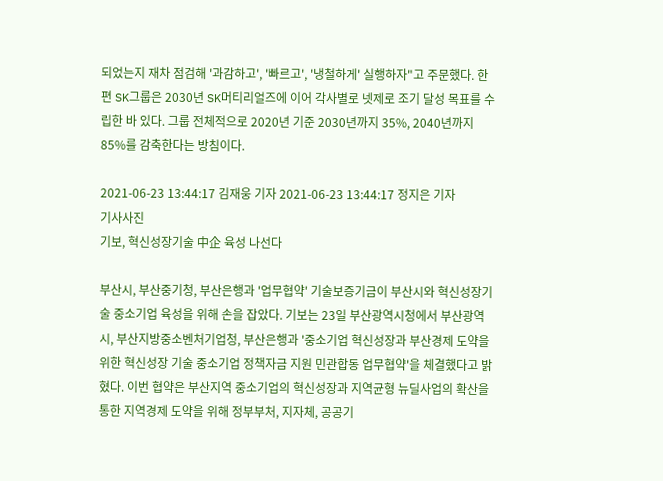되었는지 재차 점검해 '과감하고', '빠르고', '냉철하게' 실행하자"고 주문했다. 한편 SK그룹은 2030년 SK머티리얼즈에 이어 각사별로 넷제로 조기 달성 목표를 수립한 바 있다. 그룹 전체적으로 2020년 기준 2030년까지 35%, 2040년까지 85%를 감축한다는 방침이다.

2021-06-23 13:44:17 김재웅 기자 2021-06-23 13:44:17 정지은 기자
기사사진
기보, 혁신성장기술 中企 육성 나선다

부산시, 부산중기청, 부산은행과 '업무협약' 기술보증기금이 부산시와 혁신성장기술 중소기업 육성을 위해 손을 잡았다. 기보는 23일 부산광역시청에서 부산광역시, 부산지방중소벤처기업청, 부산은행과 '중소기업 혁신성장과 부산경제 도약을 위한 혁신성장 기술 중소기업 정책자금 지원 민관합동 업무협약'을 체결했다고 밝혔다. 이번 협약은 부산지역 중소기업의 혁신성장과 지역균형 뉴딜사업의 확산을 통한 지역경제 도약을 위해 정부부처, 지자체, 공공기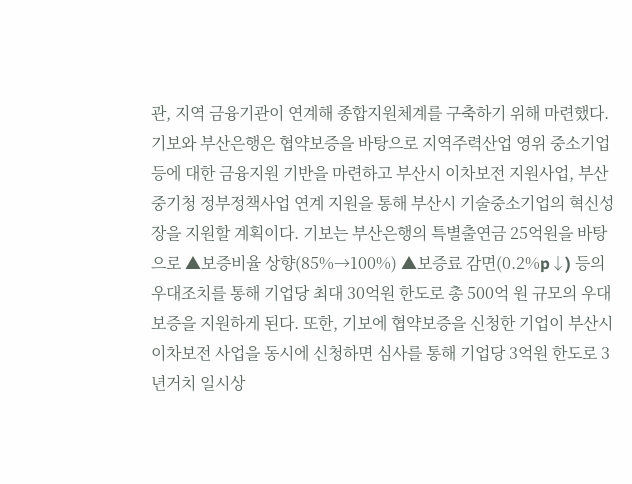관, 지역 금융기관이 연계해 종합지원체계를 구축하기 위해 마련했다. 기보와 부산은행은 협약보증을 바탕으로 지역주력산업 영위 중소기업 등에 대한 금융지원 기반을 마련하고 부산시 이차보전 지원사업, 부산중기청 정부정책사업 연계 지원을 통해 부산시 기술중소기업의 혁신성장을 지원할 계획이다. 기보는 부산은행의 특별출연금 25억원을 바탕으로 ▲보증비율 상향(85%→100%) ▲보증료 감면(0.2%p↓) 등의 우대조치를 통해 기업당 최대 30억원 한도로 총 500억 원 규모의 우대보증을 지원하게 된다. 또한, 기보에 협약보증을 신청한 기업이 부산시 이차보전 사업을 동시에 신청하면 심사를 통해 기업당 3억원 한도로 3년거치 일시상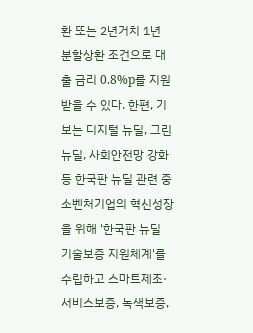환 또는 2년거치 1년 분할상환 조건으로 대출 금리 0.8%p를 지원받을 수 있다. 한편, 기보는 디지털 뉴딜, 그린 뉴딜, 사회안전망 강화 등 한국판 뉴딜 관련 중소벤처기업의 혁신성장을 위해 '한국판 뉴딜 기술보증 지원체계'를 수립하고 스마트제조·서비스보증, 녹색보증,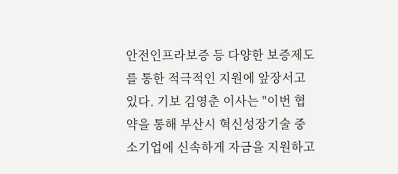안전인프라보증 등 다양한 보증제도를 통한 적극적인 지원에 앞장서고 있다. 기보 김영춘 이사는 "이번 협약을 통해 부산시 혁신성장기술 중소기업에 신속하게 자금을 지원하고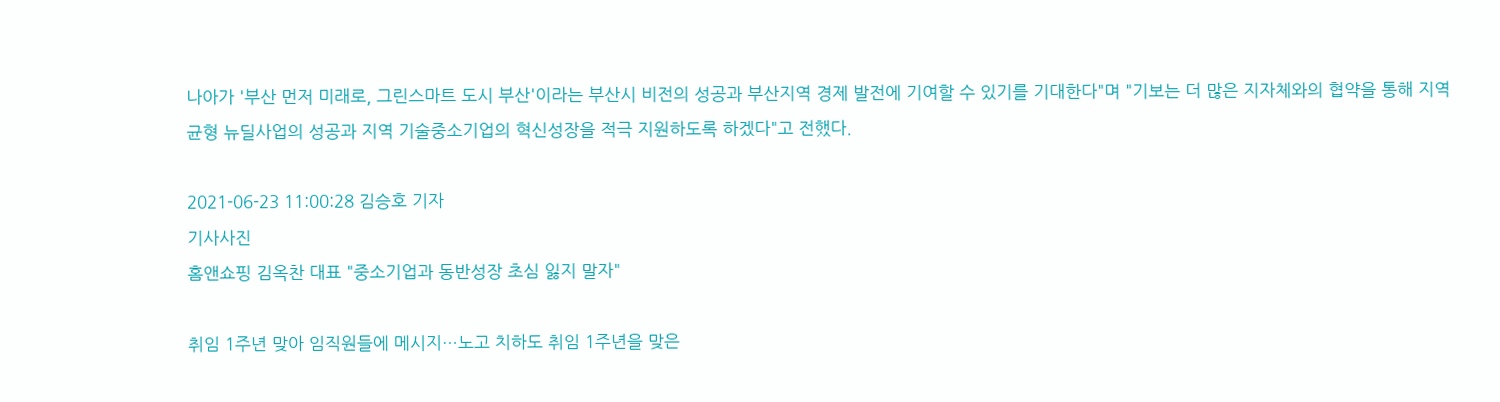나아가 '부산 먼저 미래로, 그린스마트 도시 부산'이라는 부산시 비전의 성공과 부산지역 경제 발전에 기여할 수 있기를 기대한다"며 "기보는 더 많은 지자체와의 협약을 통해 지역균형 뉴딜사업의 성공과 지역 기술중소기업의 혁신성장을 적극 지원하도록 하겠다"고 전했다.

2021-06-23 11:00:28 김승호 기자
기사사진
홈앤쇼핑 김옥찬 대표 "중소기업과 동반성장 초심 잃지 말자"

취임 1주년 맞아 임직원들에 메시지…노고 치하도 취임 1주년을 맞은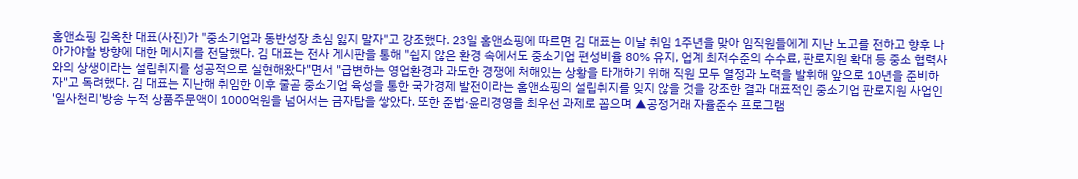홈앤쇼핑 김옥찬 대표(사진)가 "중소기업과 동반성장 초심 잃지 말자"고 강조했다. 23일 홈앤쇼핑에 따르면 김 대표는 이날 취임 1주년을 맞아 임직원들에게 지난 노고를 전하고 향후 나아가야할 방향에 대한 메시지를 전달했다. 김 대표는 전사 게시판을 통해 "쉽지 않은 환경 속에서도 중소기업 편성비율 80% 유지, 업계 최저수준의 수수료, 판로지원 확대 등 중소 협력사와의 상생이라는 설립취지를 성공적으로 실현해왔다"면서 "급변하는 영업환경과 과도한 경쟁에 처해있는 상황을 타개하기 위해 직원 모두 열정과 노력을 발휘해 앞으로 10년을 준비하자"고 독려했다. 김 대표는 지난해 취임한 이후 줄곧 중소기업 육성을 통한 국가경제 발전이라는 홈앤쇼핑의 설립취지를 잊지 않을 것을 강조한 결과 대표적인 중소기업 판로지원 사업인 '일사천리'방송 누적 상품주문액이 1000억원을 넘어서는 금자탑을 쌓았다. 또한 준법·윤리경영을 최우선 과제로 꼽으며 ▲공정거래 자율준수 프로그램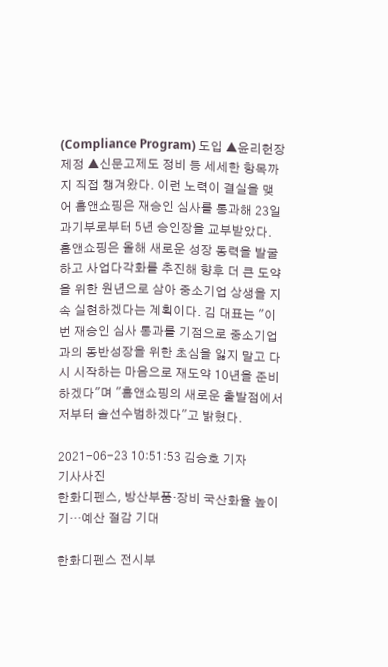(Compliance Program) 도입 ▲윤리헌장 제정 ▲신문고제도 정비 등 세세한 항목까지 직접 챙겨왔다. 이런 노력이 결실을 맺어 홈앤쇼핑은 재승인 심사를 통과해 23일 과기부로부터 5년 승인장을 교부받았다. 홈앤쇼핑은 올해 새로운 성장 동력을 발굴하고 사업다각화를 추진해 향후 더 큰 도약을 위한 원년으로 삼아 중소기업 상생을 지속 실현하겠다는 계획이다. 김 대표는 "이번 재승인 심사 통과를 기점으로 중소기업과의 동반성장을 위한 초심을 잃지 말고 다시 시작하는 마음으로 재도약 10년을 준비하겠다"며 "홈앤쇼핑의 새로운 출발점에서 저부터 솔선수범하겠다"고 밝혔다.

2021-06-23 10:51:53 김승호 기자
기사사진
한화디펜스, 방산부품·장비 국산화율 높이기…예산 절감 기대

한화디펜스 전시부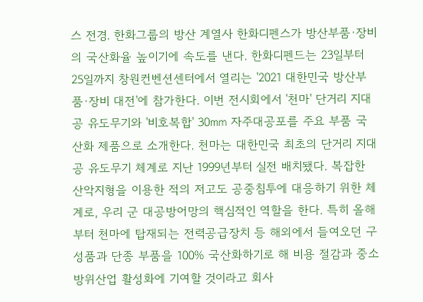스 전경. 한화그룹의 방산 계열사 한화디펜스가 방산부품·장비의 국산화율 높이기에 속도를 낸다. 한화디펜드는 23일부터 25일까지 창원컨벤션센터에서 열리는 '2021 대한민국 방산부품·장비 대전'에 참가한다. 이번 전시회에서 '천마' 단거리 지대공 유도무기와 '비호복합' 30㎜ 자주대공포를 주요 부품 국산화 제품으로 소개한다. 천마는 대한민국 최초의 단거리 지대공 유도무기 체계로 지난 1999년부터 실전 배치됐다. 복잡한 산악지형을 이용한 적의 저고도 공중침투에 대응하기 위한 체계로, 우리 군 대공방어망의 핵심적인 역할을 한다. 특히 올해부터 천마에 탑재되는 전력공급장치 등 해외에서 들여오던 구성품과 단종 부품을 100% 국산화하기로 해 비용 절감과 중소 방위산업 활성화에 기여할 것이라고 회사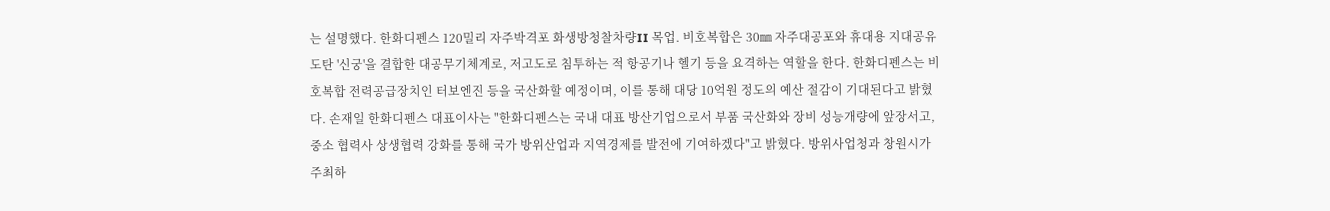는 설명했다. 한화디펜스 120밀리 자주박격포 화생방청찰차량II 목업. 비호복합은 30㎜ 자주대공포와 휴대용 지대공유도탄 '신궁'을 결합한 대공무기체계로, 저고도로 침투하는 적 항공기나 헬기 등을 요격하는 역할을 한다. 한화디펜스는 비호복합 전력공급장치인 터보엔진 등을 국산화할 예정이며, 이를 통해 대당 10억원 정도의 예산 절감이 기대된다고 밝혔다. 손재일 한화디펜스 대표이사는 "한화디펜스는 국내 대표 방산기업으로서 부품 국산화와 장비 성능개량에 앞장서고, 중소 협력사 상생협력 강화를 통해 국가 방위산업과 지역경제를 발전에 기여하겠다"고 밝혔다. 방위사업청과 창원시가 주최하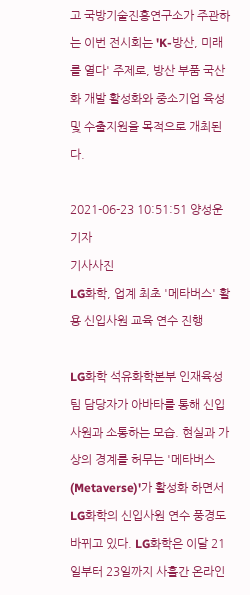고 국방기술진흥연구소가 주관하는 이번 전시회는 'K-방산, 미래를 열다' 주제로, 방산 부품 국산화 개발 활성화와 중소기업 육성 및 수출지원을 목적으로 개최된다.

2021-06-23 10:51:51 양성운 기자
기사사진
LG화학, 업계 최초 '메타버스' 활용 신입사원 교육 연수 진행

LG화학 석유화학본부 인재육성팀 담당자가 아바타를 통해 신입사원과 소통하는 모습. 현실과 가상의 경계를 허무는 '메타버스(Metaverse)'가 활성화 하면서 LG화학의 신입사원 연수 풍경도 바뀌고 있다. LG화학은 이달 21일부터 23일까지 사흘간 온라인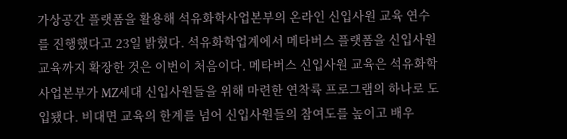가상공간 플랫폼을 활용해 석유화학사업본부의 온라인 신입사원 교육 연수를 진행했다고 23일 밝혔다. 석유화학업계에서 메타버스 플랫폼을 신입사원 교육까지 확장한 것은 이번이 처음이다. 메타버스 신입사원 교육은 석유화학사업본부가 MZ세대 신입사원들을 위해 마련한 연착륙 프로그램의 하나로 도입됐다. 비대면 교육의 한계를 넘어 신입사원들의 참여도를 높이고 배우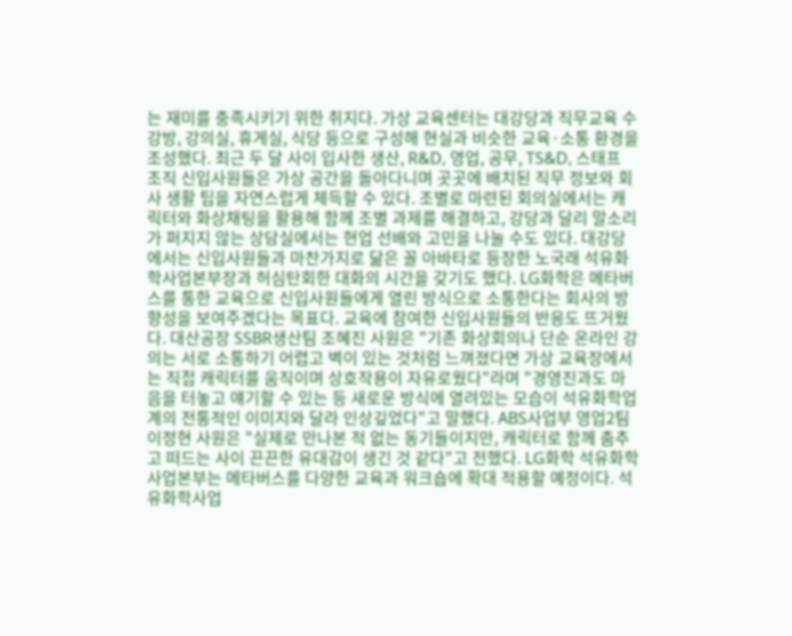는 재미를 충족시키기 위한 취지다. 가상 교육센터는 대강당과 직무교육 수강방, 강의실, 휴게실, 식당 등으로 구성해 현실과 비슷한 교육·소통 환경을 조성했다. 최근 두 달 사이 입사한 생산, R&D, 영업, 공무, TS&D, 스태프 조직 신입사원들은 가상 공간을 돌아다니며 곳곳에 배치된 직무 정보와 회사 생활 팁을 자연스럽게 체득할 수 있다. 조별로 마련된 회의실에서는 캐릭터와 화상채팅을 활용해 함께 조별 과제를 해결하고, 강당과 달리 말소리가 퍼지지 않는 상담실에서는 현업 선배와 고민을 나눌 수도 있다. 대강당에서는 신입사원들과 마찬가지로 닮은 꼴 아바타로 등장한 노국래 석유화학사업본부장과 허심탄회한 대화의 시간을 갖기도 했다. LG화학은 메타버스를 통한 교육으로 신입사원들에게 열린 방식으로 소통한다는 회사의 방향성을 보여주겠다는 목표다. 교육에 참여한 신입사원들의 반응도 뜨거웠다. 대산공장 SSBR생산팀 조혜진 사원은 "기존 화상회의나 단순 온라인 강의는 서로 소통하기 어렵고 벽이 있는 것처럼 느껴졌다면 가상 교육장에서는 직접 캐릭터를 움직이며 상호작용이 자유로웠다"라며 "경영진과도 마음을 터놓고 얘기할 수 있는 등 새로운 방식에 열려있는 모습이 석유화학업계의 전통적인 이미지와 달라 인상깊었다"고 말했다. ABS사업부 영업2팀 이정현 사원은 "실제로 만나본 적 없는 동기들이지만, 캐릭터로 함께 춤추고 떠드는 사이 끈끈한 유대감이 생긴 것 같다"고 전했다. LG화학 석유화학사업본부는 메타버스를 다양한 교육과 워크숍에 확대 적용할 예정이다. 석유화학사업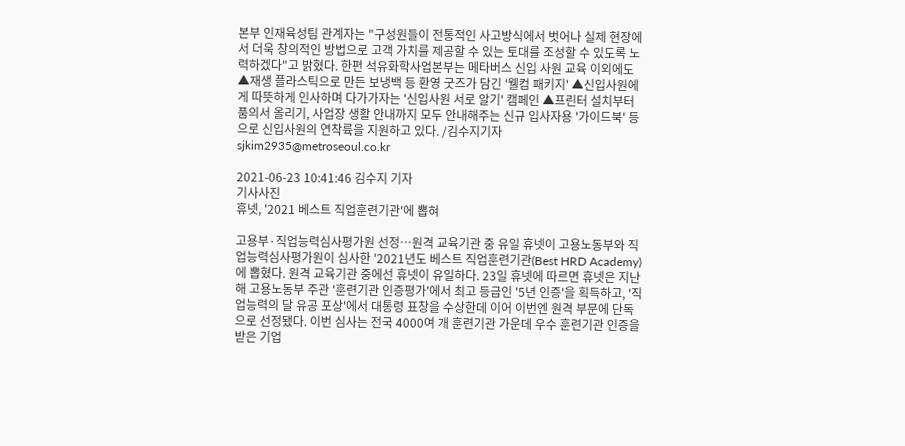본부 인재육성팀 관계자는 "구성원들이 전통적인 사고방식에서 벗어나 실제 현장에서 더욱 창의적인 방법으로 고객 가치를 제공할 수 있는 토대를 조성할 수 있도록 노력하겠다"고 밝혔다. 한편 석유화학사업본부는 메타버스 신입 사원 교육 이외에도 ▲재생 플라스틱으로 만든 보냉백 등 환영 굿즈가 담긴 '웰컴 패키지' ▲신입사원에게 따뜻하게 인사하며 다가가자는 '신입사원 서로 알기' 캠페인 ▲프린터 설치부터 품의서 올리기, 사업장 생활 안내까지 모두 안내해주는 신규 입사자용 '가이드북' 등으로 신입사원의 연착륙을 지원하고 있다. /김수지기자 sjkim2935@metroseoul.co.kr

2021-06-23 10:41:46 김수지 기자
기사사진
휴넷, '2021 베스트 직업훈련기관'에 뽑혀

고용부·직업능력심사평가원 선정…원격 교육기관 중 유일 휴넷이 고용노동부와 직업능력심사평가원이 심사한 '2021년도 베스트 직업훈련기관(Best HRD Academy)에 뽑혔다. 원격 교육기관 중에선 휴넷이 유일하다. 23일 휴넷에 따르면 휴넷은 지난해 고용노동부 주관 '훈련기관 인증평가'에서 최고 등급인 '5년 인증'을 획득하고, '직업능력의 달 유공 포상'에서 대통령 표창을 수상한데 이어 이번엔 원격 부문에 단독으로 선정됐다. 이번 심사는 전국 4000여 개 훈련기관 가운데 우수 훈련기관 인증을 받은 기업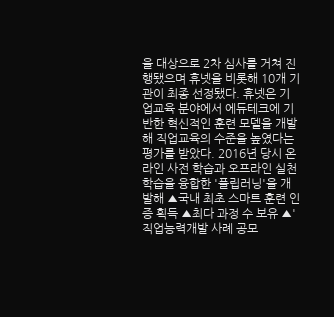을 대상으로 2차 심사를 거쳐 진행됐으며 휴넷을 비롯해 10개 기관이 최종 선정됐다. 휴넷은 기업교육 분야에서 에듀테크에 기반한 혁신적인 훈련 모델을 개발해 직업교육의 수준을 높였다는 평가를 받았다. 2016년 당시 온라인 사전 학습과 오프라인 실천 학습을 융합한 '플립러닝'을 개발해 ▲국내 최초 스마트 훈련 인증 획득 ▲최다 과정 수 보유 ▲'직업능력개발 사례 공모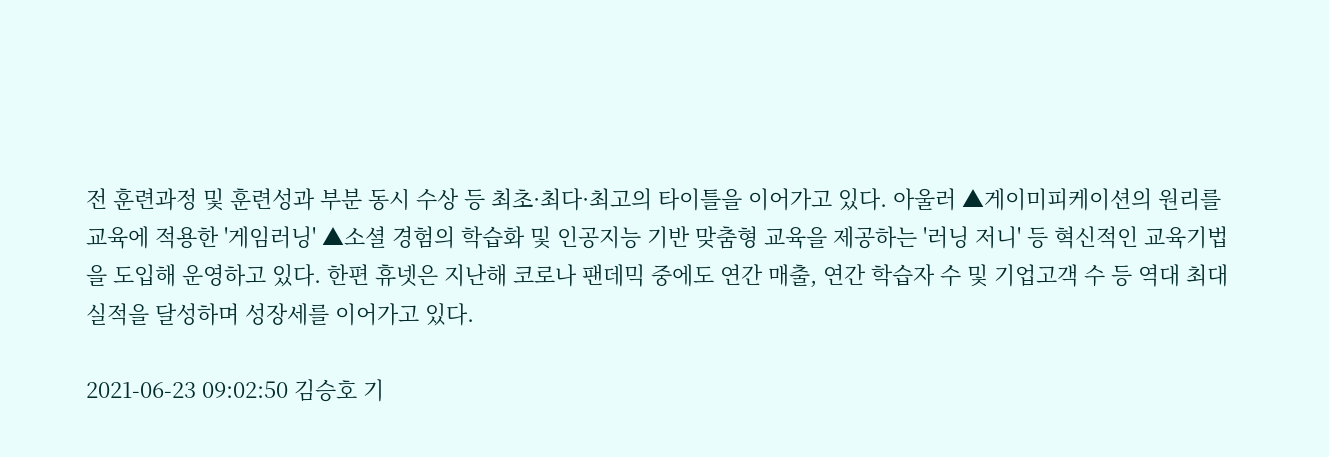전 훈련과정 및 훈련성과 부분 동시 수상 등 최초·최다·최고의 타이틀을 이어가고 있다. 아울러 ▲게이미피케이션의 원리를 교육에 적용한 '게임러닝' ▲소셜 경험의 학습화 및 인공지능 기반 맞춤형 교육을 제공하는 '러닝 저니' 등 혁신적인 교육기법을 도입해 운영하고 있다. 한편 휴넷은 지난해 코로나 팬데믹 중에도 연간 매출, 연간 학습자 수 및 기업고객 수 등 역대 최대 실적을 달성하며 성장세를 이어가고 있다.

2021-06-23 09:02:50 김승호 기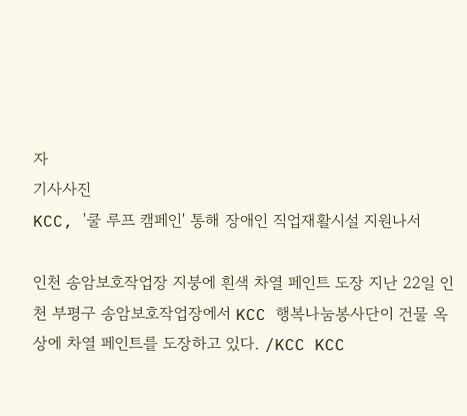자
기사사진
KCC, '쿨 루프 캠페인' 통해 장애인 직업재활시설 지원나서

인천 송암보호작업장 지붕에 흰색 차열 페인트 도장 지난 22일 인천 부평구 송암보호작업장에서 KCC 행복나눔봉사단이 건물 옥상에 차열 페인트를 도장하고 있다. /KCC KCC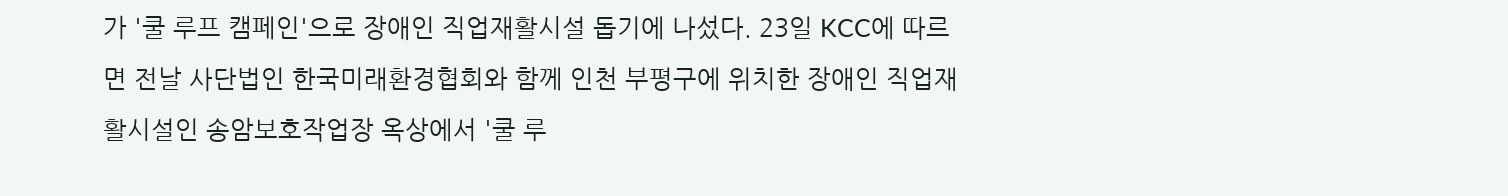가 '쿨 루프 캠페인'으로 장애인 직업재활시설 돕기에 나섰다. 23일 KCC에 따르면 전날 사단법인 한국미래환경협회와 함께 인천 부평구에 위치한 장애인 직업재활시설인 송암보호작업장 옥상에서 '쿨 루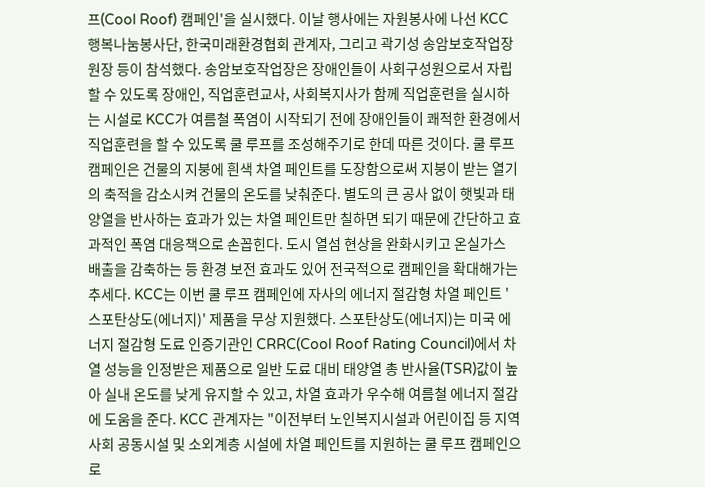프(Cool Roof) 캠페인'을 실시했다. 이날 행사에는 자원봉사에 나선 KCC 행복나눔봉사단, 한국미래환경협회 관계자, 그리고 곽기성 송암보호작업장 원장 등이 참석했다. 송암보호작업장은 장애인들이 사회구성원으로서 자립할 수 있도록 장애인, 직업훈련교사, 사회복지사가 함께 직업훈련을 실시하는 시설로 KCC가 여름철 폭염이 시작되기 전에 장애인들이 쾌적한 환경에서 직업훈련을 할 수 있도록 쿨 루프를 조성해주기로 한데 따른 것이다. 쿨 루프 캠페인은 건물의 지붕에 흰색 차열 페인트를 도장함으로써 지붕이 받는 열기의 축적을 감소시켜 건물의 온도를 낮춰준다. 별도의 큰 공사 없이 햇빛과 태양열을 반사하는 효과가 있는 차열 페인트만 칠하면 되기 때문에 간단하고 효과적인 폭염 대응책으로 손꼽힌다. 도시 열섬 현상을 완화시키고 온실가스 배출을 감축하는 등 환경 보전 효과도 있어 전국적으로 캠페인을 확대해가는 추세다. KCC는 이번 쿨 루프 캠페인에 자사의 에너지 절감형 차열 페인트 '스포탄상도(에너지)' 제품을 무상 지원했다. 스포탄상도(에너지)는 미국 에너지 절감형 도료 인증기관인 CRRC(Cool Roof Rating Council)에서 차열 성능을 인정받은 제품으로 일반 도료 대비 태양열 총 반사율(TSR)값이 높아 실내 온도를 낮게 유지할 수 있고, 차열 효과가 우수해 여름철 에너지 절감에 도움을 준다. KCC 관계자는 "이전부터 노인복지시설과 어린이집 등 지역사회 공동시설 및 소외계층 시설에 차열 페인트를 지원하는 쿨 루프 캠페인으로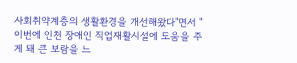사회취약계층의 생활환경을 개선해왔다"면서 "이번에 인천 장애인 직업재활시설에 도움을 주게 돼 큰 보람을 느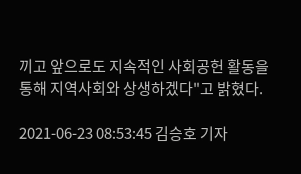끼고 앞으로도 지속적인 사회공헌 활동을 통해 지역사회와 상생하겠다"고 밝혔다.

2021-06-23 08:53:45 김승호 기자